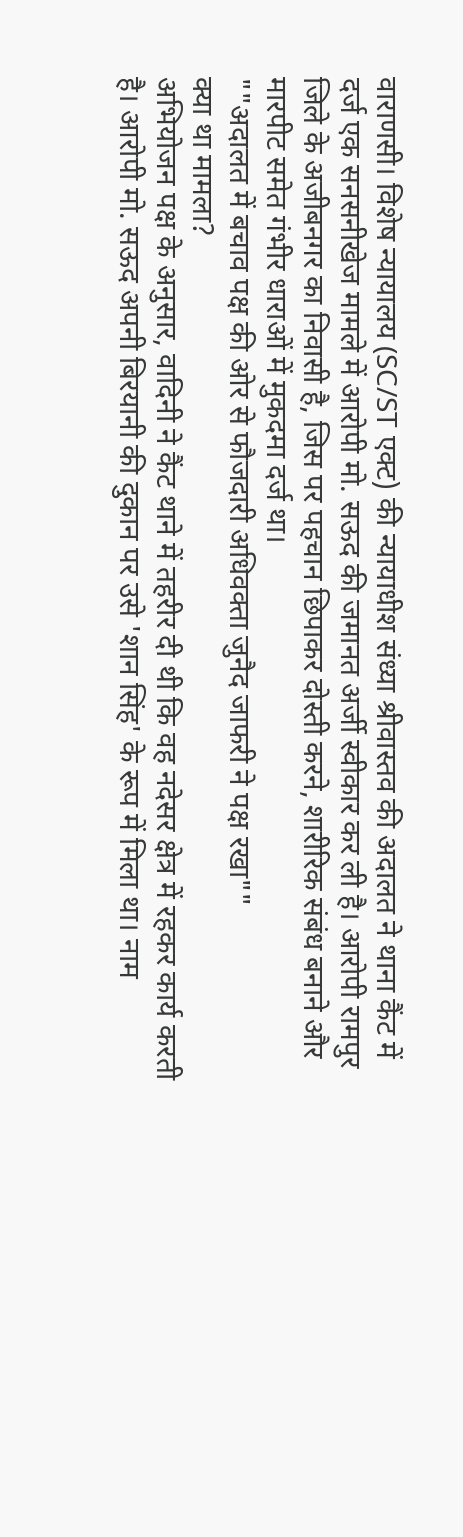वाराणसी। विशेष न्यायालय (SC/ST एक्ट) की न्यायाधीश संध्या श्रीवास्तव की अदालत ने थाना कैंट में दर्ज एक सनसनीखेज मामले में आरोपी मो. सऊद की जमानत अर्जी स्वीकार कर ली है। आरोपी रामपुर जिले के अजीबनगर का निवासी है, जिस पर पहचान छिपाकर दोस्ती करने, शारीरिक संबंध बनाने और मारपीट समेत गंभीर धाराओं में मुकदमा दर्ज था।
""अदालत में बचाव पक्ष की ओर से फौजदारी अधिवक्ता जुनैद जाफरी ने पक्ष रखा""
क्या था मामला?
अभियोजन पक्ष के अनुसार, वादिनी ने कैंट थाने में तहरीर दी थी कि वह नदेसर क्षेत्र में रहकर कार्य करती है। आरोपी मो. सऊद अपनी बिरयानी की दुकान पर उसे 'शान सिंह' के रूप में मिला था। नाम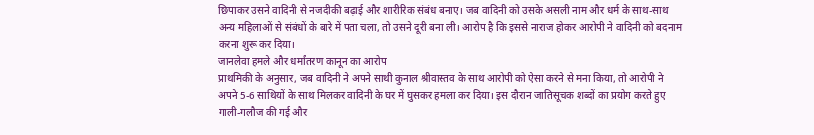छिपाकर उसने वादिनी से नजदीकी बढ़ाई और शारीरिक संबंध बनाए। जब वादिनी को उसके असली नाम और धर्म के साथ-साथ अन्य महिलाओं से संबंधों के बारे में पता चला, तो उसने दूरी बना ली। आरोप है कि इससे नाराज होकर आरोपी ने वादिनी को बदनाम करना शुरू कर दिया।
जानलेवा हमले और धर्मांतरण कानून का आरोप
प्राथमिकी के अनुसार, जब वादिनी ने अपने साथी कुनाल श्रीवास्तव के साथ आरोपी को ऐसा करने से मना किया, तो आरोपी ने अपने 5-6 साथियों के साथ मिलकर वादिनी के घर में घुसकर हमला कर दिया। इस दौरान जातिसूचक शब्दों का प्रयोग करते हुए गाली-गलौज की गई और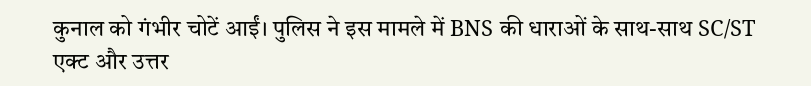कुनाल को गंभीर चोटें आईं। पुलिस ने इस मामले में BNS की धाराओं के साथ-साथ SC/ST एक्ट और उत्तर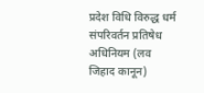प्रदेश विधि विरुद्ध धर्म संपरिवर्तन प्रतिषेध अधिनियम (लव जिहाद कानून)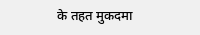के तहत मुकदमा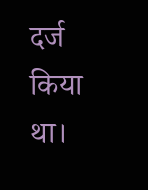दर्ज किया था।